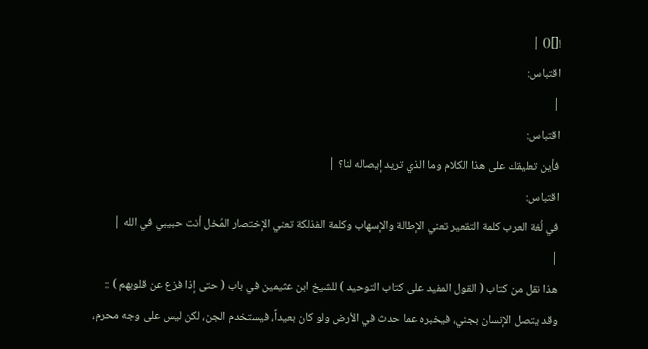![]() |
اقتباس:
|
اقتباس:
فأين تعليقك على هذا الكلام وما الذي تريد إيصاله لنا؟ |
اقتباس:
في لُغة العرب كلمة التقعير تعني الإطالة والإسهاب وكلمة الفذلكة تعني الإختصار المُخل أنت حبيبي في الله |
|
هذا نقل من كتاب ( القول المفيد على كتاب التوحيد ) للشيخ ابن عثيمين في باب ( حتى إذا فزع عن قلوبهم ) ::
وقد يتصل الإنسان بجني، فيخبره عما حدث في الأرض ولو كان بعيداً، فيستخدم الجن، لكن ليس على وجه محرم،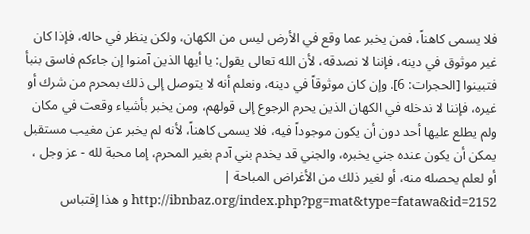فلا يسمى كاهناً، فمن يخبر عما وقع في الأرض ليس من الكهان، ولكن ينظر في حاله، فإذا كان غير موثوق في دينه، فإننا لا نصدقه، لأن الله تعالى يقول: يا أيها الذين آمنوا إن جاءكم فاسق بنبأ فتبينوا [الحجرات: 6]. وإن كان موثوقاً في دينه، ونعلم أنه لا يتوصل إلى ذلك بمحرم من شرك أو غيره، فإننا لا ندخله في الكهان الذين يحرم الرجوع إلى قولهم، ومن يخبر بأشياء وقعت في مكان ولم يطلع عليها أحد دون أن يكون موجوداً فيه، فلا يسمى كاهناً، لأنه لم يخبر عن مغيب مستقبل يمكن أن يكون عنده جني يخبره، والجني قد يخدم بني آدم بغير المحرم، إما محبة لله - عز وجل ، أو لعلم يحصله منه، أو لغير ذلك من الأغراض المباحة |
http://ibnbaz.org/index.php?pg=mat&type=fatawa&id=2152 و هذا إقتباس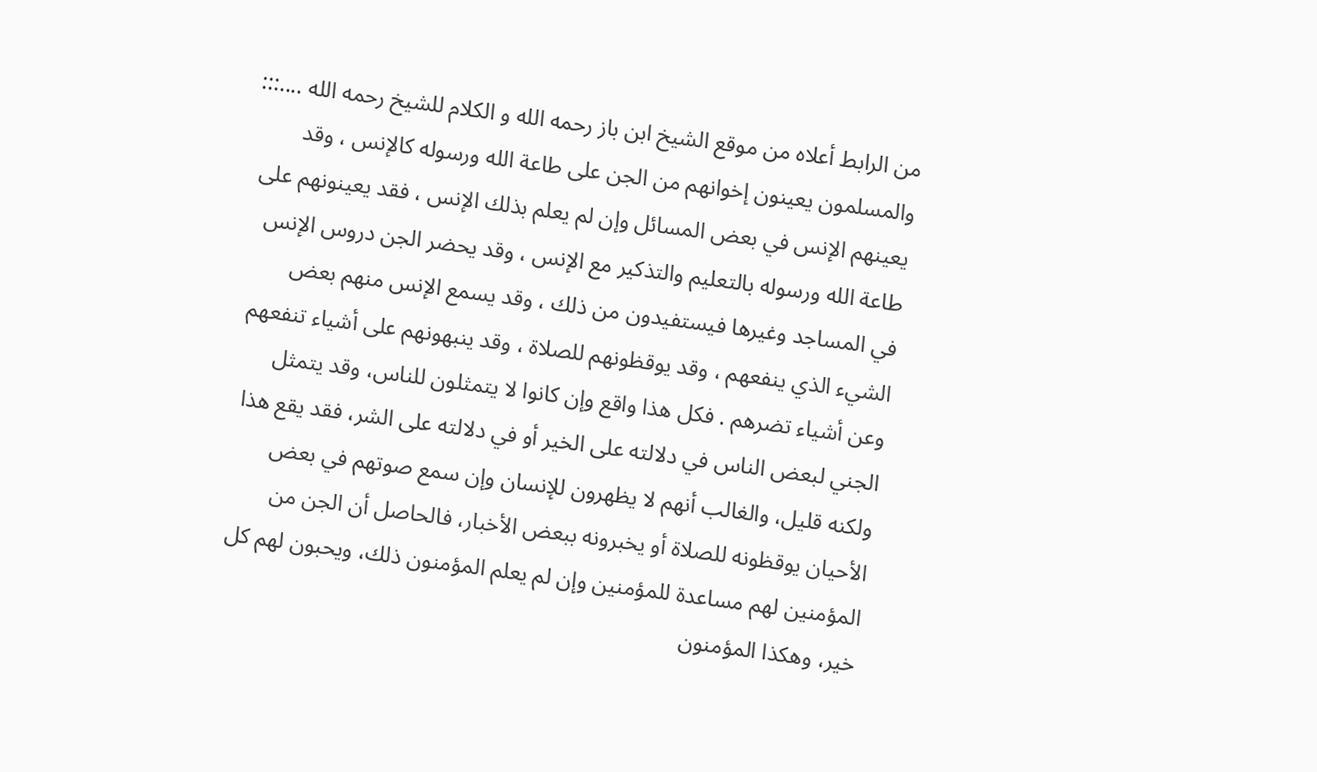من الرابط أعلاه من موقع الشيخ ابن باز رحمه الله و الكلام للشيخ رحمه الله ....::: والمسلمون يعينون إخوانهم من الجن على طاعة الله ورسوله كالإنس ، وقد يعينهم الإنس في بعض المسائل وإن لم يعلم بذلك الإنس ، فقد يعينونهم على طاعة الله ورسوله بالتعليم والتذكير مع الإنس ، وقد يحضر الجن دروس الإنس في المساجد وغيرها فيستفيدون من ذلك ، وقد يسمع الإنس منهم بعض الشيء الذي ينفعهم ، وقد يوقظونهم للصلاة ، وقد ينبهونهم على أشياء تنفعهم وعن أشياء تضرهم . فكل هذا واقع وإن كانوا لا يتمثلون للناس، وقد يتمثل الجني لبعض الناس في دلالته على الخير أو في دلالته على الشر، فقد يقع هذا ولكنه قليل، والغالب أنهم لا يظهرون للإنسان وإن سمع صوتهم في بعض الأحيان يوقظونه للصلاة أو يخبرونه ببعض الأخبار، فالحاصل أن الجن من المؤمنين لهم مساعدة للمؤمنين وإن لم يعلم المؤمنون ذلك، ويحبون لهم كل خير، وهكذا المؤمنون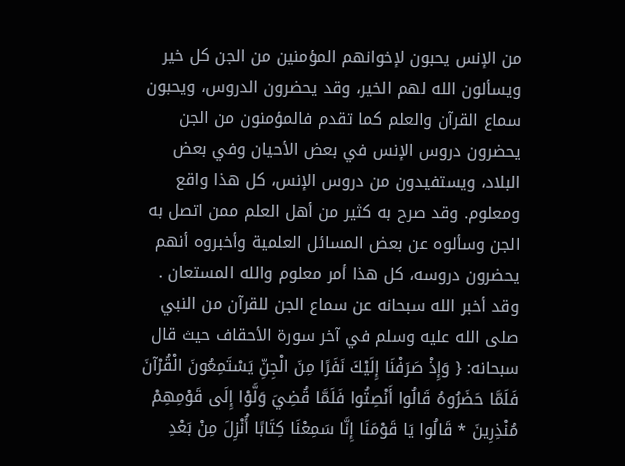من الإنس يحبون لإخوانهم المؤمنين من الجن كل خير ويسألون الله لهم الخير، وقد يحضرون الدروس، ويحبون سماع القرآن والعلم كما تقدم فالمؤمنون من الجن يحضرون دروس الإنس في بعض الأحيان وفي بعض البلاد، ويستفيدون من دروس الإنس، كل هذا واقع ومعلوم. وقد صرح به كثير من أهل العلم ممن اتصل به الجن وسألوه عن بعض المسائل العلمية وأخبروه أنهم يحضرون دروسه، كل هذا أمر معلوم والله المستعان . وقد أخبر الله سبحانه عن سماع الجن للقرآن من النبي صلى الله عليه وسلم في آخر سورة الأحقاف حيث قال سبحانه: { وَإِذْ صَرَفْنَا إِلَيْكَ نَفَرًا مِنَ الْجِنِّ يَسْتَمِعُونَ الْقُرْآنَ فَلَمَّا حَضَرُوهُ قَالُوا أَنْصِتُوا فَلَمَّا قُضِيَ وَلَّوْا إِلَى قَوْمِهِمْ مُنْذِرِينَ * قَالُوا يَا قَوْمَنَا إِنَّا سَمِعْنَا كِتَابًا أُنْزِلَ مِنْ بَعْدِ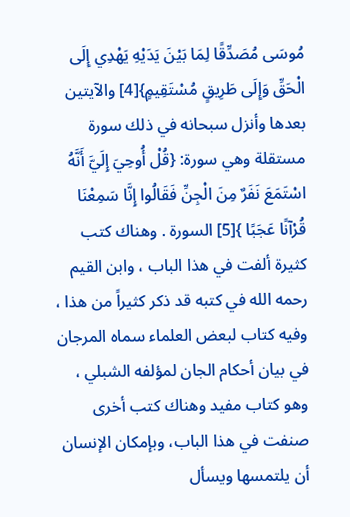مُوسَى مُصَدِّقًا لِمَا بَيْنَ يَدَيْهِ يَهْدِي إِلَى الْحَقِّ وَإِلَى طَرِيقٍ مُسْتَقِيمٍ}[4] والآيتين بعدها وأنزل سبحانه في ذلك سورة مستقلة وهي سورة: {قُلْ أُوحِيَ إِلَيَّ أَنَّهُ اسْتَمَعَ نَفَرٌ مِنَ الْجِنِّ فَقَالُوا إِنَّا سَمِعْنَا قُرْآنًا عَجَبًا }[5] السورة . وهناك كتب كثيرة ألفت في هذا الباب ، وابن القيم رحمه الله في كتبه قد ذكر كثيراً من هذا ، وفيه كتاب لبعض العلماء سماه المرجان في بيان أحكام الجان لمؤلفه الشبلي ، وهو كتاب مفيد وهناك كتب أخرى صنفت في هذا الباب، وبإمكان الإنسان أن يلتمسها ويسأل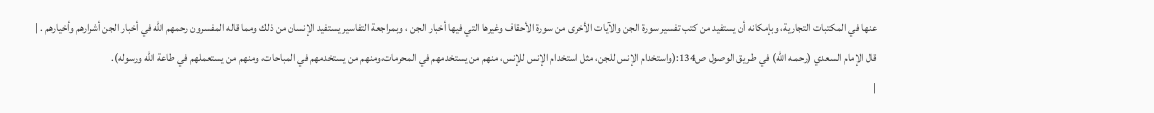عنها في المكتبات التجارية، وبإمكانه أن يستفيد من كتب تفسير سورة الجن والآيات الأخرى من سورة الأحقاف وغيرها التي فيها أخبار الجن ، وبمراجعة التفاسير يستفيد الإنسان من ذلك ومما قاله المفسرون رحمهم الله في أخبار الجن أشرارهم وأخيارهم . |
قال الإمام السعدي (رحمـه الله) في طـريق الوصول ص134:(واستخدام الإنس للجن، مثل استخدام الإنس للإنس، منهم من يستخدمهم في المحرمات،ومنهم من يستخدمهم في المباحات، ومنهم من يستعملهم في طاعة الله ورسوله).
|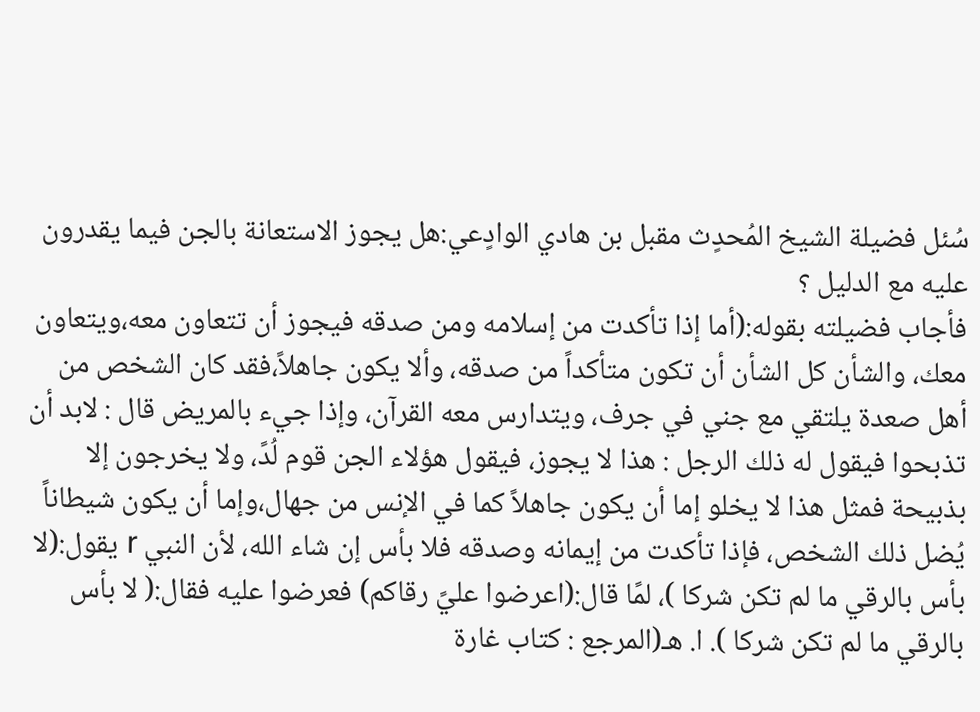سُئل فضيلة الشيخ المُحدٍث مقبل بن هادي الوادٍعي:هل يجوز الاستعانة بالجن فيما يقدرون عليه مع الدليل ؟
فأجاب فضيلته بقوله:(أما إذا تأكدت من إسلامه ومن صدقه فيجوز أن تتعاون معه،ويتعاون معك، والشأن كل الشأن أن تكون متأكداً من صدقه، وألا يكون جاهلاً،فقد كان الشخص من أهل صعدة يلتقي مع جني في جرف، ويتدارس معه القرآن، وإذا جيء بالمريض قال : لابد أن تذبحوا فيقول له ذلك الرجل : هذا لا يجوز، فيقول هؤلاء الجن قوم لُدً، ولا يخرجون إلا بذبيحة فمثل هذا لا يخلو إما أن يكون جاهلاً كما في الإنس من جهال،وإما أن يكون شيطاناً يُضل ذلك الشخص، فإذا تأكدت من إيمانه وصدقه فلا بأس إن شاء الله، لأن النبي r يقول:(لا بأس بالرقي ما لم تكن شركا )، لمًا قال:(اعرضوا عليً رقاكم) فعرضوا عليه فقال:( لا بأس بالرقي ما لم تكن شركا ). ا. هـ(المرجع : كتاب غارة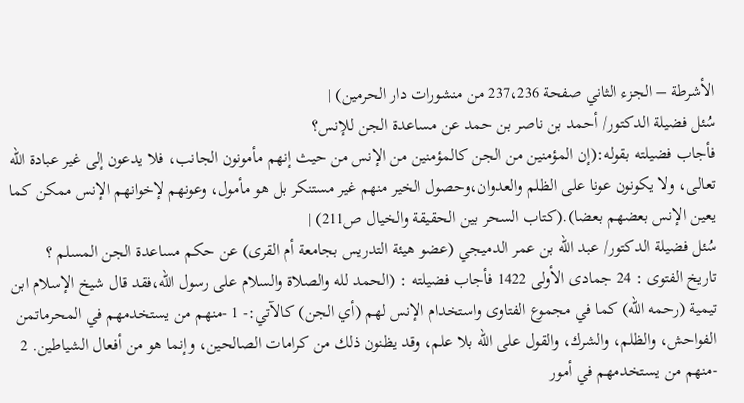الأشرطة – الجزء الثاني صفحة 237،236 من منشورات دار الحرمين) |
سُئل فضيلة الدكتور/ أحمد بن ناصر بن حمد عن مساعدة الجن للإنس؟
فأجاب فضيلته بقوله:(إن المؤمنين من الجن كالمؤمنين من الإنس من حيث إنهم مأمونون الجانب، فلا يدعون إلى غير عبادة الله تعالى، ولا يكونون عونا على الظلم والعدوان،وحصول الخير منهم غير مستنكر بل هو مأمول، وعونهم لإخوانهم الإنس ممكن كما يعين الإنس بعضهم بعضا).(كتاب السحر بين الحقيقة والخيال ص211) |
سُئل فضيلة الدكتور/ عبد الله بن عمر الدميجي (عضو هيئة التدريس بجامعة أم القرى) عن حكم مساعدة الجن المسلم ؟
تاريخ الفتوى : 24 جمادى الأولى 1422 فأجاب فضيلته : (الحمد لله والصلاة والسلام على رسول الله،فقد قال شيخ الإسلام ابن تيمية (رحمه الله) كما في مجموع الفتاوى واستخدام الإنس لهم (أي الجن) كالآتي:- 1 -منهم من يستخدمهم في المحرماتمن الفواحش، والظلم، والشرك، والقول على الله بلا علم، وقد يظنون ذلك من كرامات الصالحين، وإنما هو من أفعال الشياطين. 2 -منهم من يستخدمهم في أمور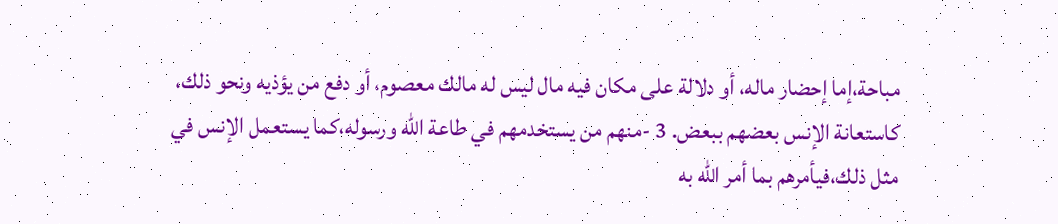مباحة،إما إحضار ماله، أو دلالة على مكان فيه مال ليس له مالك معصوم، أو دفع من يؤذيه ونحو ذلك، كاستعانة الإنس بعضهم ببعض. 3 -منهم من يستخدمهم في طاعة الله ورسوله،كما يستعمل الإنس في مثل ذلك،فيأمرهم بما أمر الله به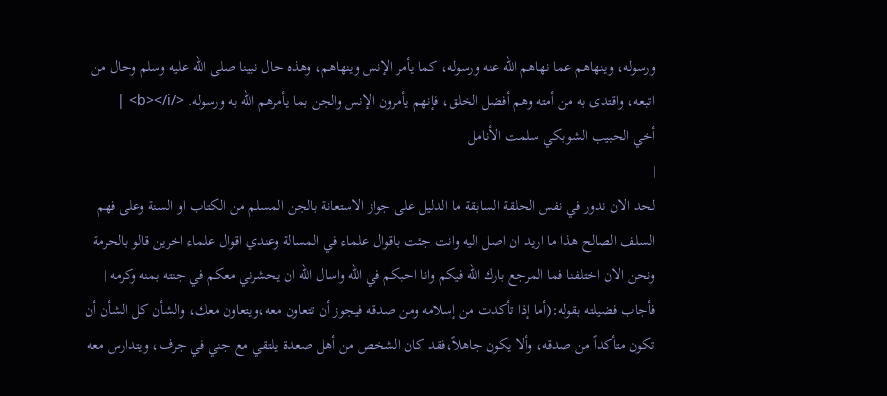ورسوله، وينهاهم عما نهاهم الله عنه ورسوله، كما يأمر الإنس وينهاهم، وهذه حال نبينا صلى الله عليه وسلم وحال من اتبعه، واقتدى به من أمته وهم أفضل الخلق، فإنهم يأمرون الإنس والجن بما يأمرهم الله به ورسوله. </b></i> |
أخي الحبيب الشوبكي سلمت الأنامل
|
لحد الان ندور في نفس الحلقة السابقة ما الدليل على جواز الاستعانة بالجن المسلم من الكتاب او السنة وعلى فهم السلف الصالح هذا ما اريد ان اصل اليه وانت جئت باقوال علماء في المسالة وعندي اقوال علماء اخرين قالو بالحرمة ونحن الان اختلفنا فما المرجع بارك الله فيكم وانا احبكم في الله واسال الله ان يحشرني معكم في جنته بمنه وكرمه |
فأجاب فضيلته بقوله:(أما إذا تأكدت من إسلامه ومن صدقه فيجوز أن تتعاون معه،ويتعاون معك، والشأن كل الشأن أن تكون متأكداً من صدقه، وألا يكون جاهلاً،فقد كان الشخص من أهل صعدة يلتقي مع جني في جرف، ويتدارس معه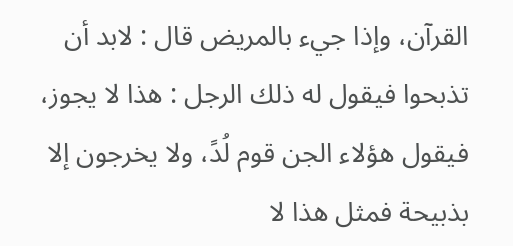القرآن، وإذا جيء بالمريض قال : لابد أن تذبحوا فيقول له ذلك الرجل : هذا لا يجوز، فيقول هؤلاء الجن قوم لُدً، ولا يخرجون إلا بذبيحة فمثل هذا لا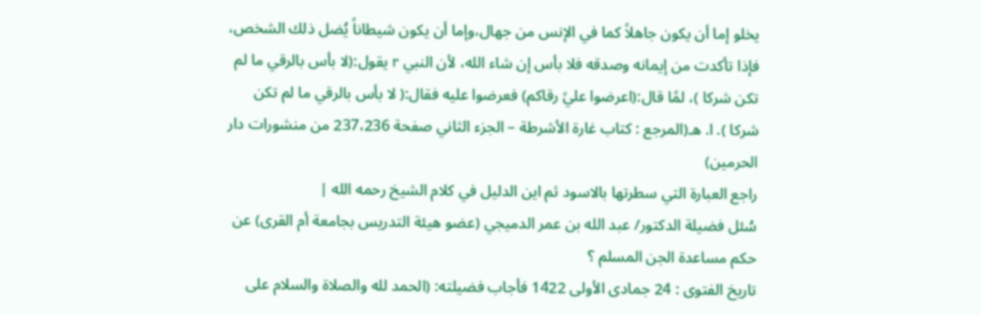يخلو إما أن يكون جاهلاً كما في الإنس من جهال،وإما أن يكون شيطاناً يُضل ذلك الشخص، فإذا تأكدت من إيمانه وصدقه فلا بأس إن شاء الله، لأن النبي r يقول:(لا بأس بالرقي ما لم تكن شركا )، لمًا قال:(اعرضوا عليً رقاكم) فعرضوا عليه فقال:( لا بأس بالرقي ما لم تكن شركا ). ا. هـ(المرجع : كتاب غارة الأشرطة – الجزء الثاني صفحة 237،236 من منشورات دار الحرمين)
راجع العبارة التي سطرتها بالاسود ثم اين الدليل في كلام الشيخ رحمه الله |
سُئل فضيلة الدكتور/ عبد الله بن عمر الدميجي (عضو هيئة التدريس بجامعة أم القرى) عن حكم مساعدة الجن المسلم ؟
تاريخ الفتوى : 24 جمادى الأولى 1422 فأجاب فضيلته: (الحمد لله والصلاة والسلام على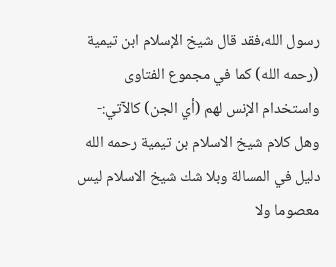رسول الله،فقد قال شيخ الإسلام ابن تيمية (رحمه الله) كما في مجموع الفتاوى واستخدام الإنس لهم (أي الجن) كالآتي:- وهل كلام شيخ الاسلام بن تيمية رحمه الله دليل في المسالة وبلا شك شيخ الاسلام ليس معصوما ولا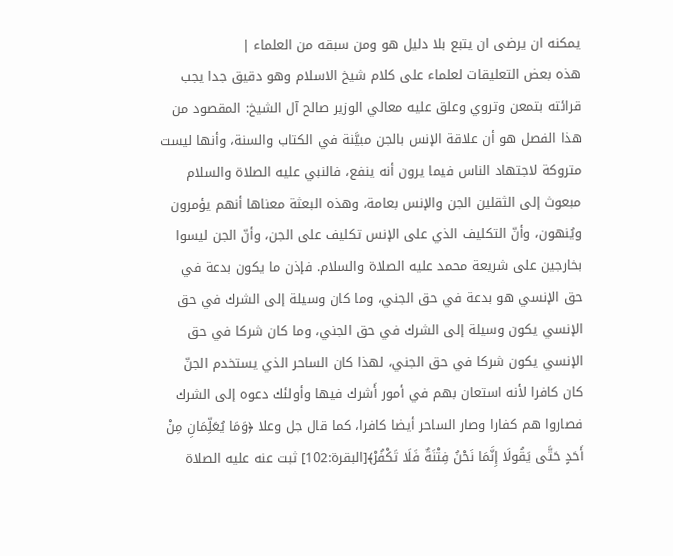يمكنه ان يرضى ان يتبع بلا دليل هو ومن سبقه من العلماء |
هذه بعض التعليقات لعلماء على كلام شيخ الاسلام وهو دقيق جدا يجب قرائته بتمعن وتروي وعلق عليه معالي الوزير صالح آل الشيخ: المقصود من هذا الفصل هو أن علاقة الإنس بالجن مبيَّنة في الكتاب والسنة، وأنها ليست متروكة لاجتهاد الناس فيما يرون أنه ينفع، فالنبي عليه الصلاة والسلام مبعوث إلى الثقلين الجن والإنس بعامة، وهذه البعثة معناها أنهم يؤمرون ويُنهون، وأنّ التكليف الذي على الإنس تكليف على الجن، وأنّ الجن ليسوا بخارجين على شريعة محمد عليه الصلاة والسلام. فإذن ما يكون بدعة في حق الإنسي هو بدعة في حق الجني، وما كان وسيلة إلى الشرك في حق الإنسي يكون وسيلة إلى الشرك في حق الجني، وما كان شركا في حق الإنسي يكون شركا في حق الجني، لهذا كان الساحر الذي يستخدم الجنّ كان كافرا لأنه استعان بهم في أمور أَشرك فيها وأولئك دعوه إلى الشرك فصاروا هم كفارا وصار الساحر أيضا كافرا، كما قال جل وعلا ﴿وَمَا يُعَلِّمَانِ مِنْ أَحَدٍ حَتَّى يَقُولَا إِنَّمَا نَحْنُ فِتْنَةٌ فَلَا تَكْفُرْ﴾[البقرة:102] ثبت عنه عليه الصلاة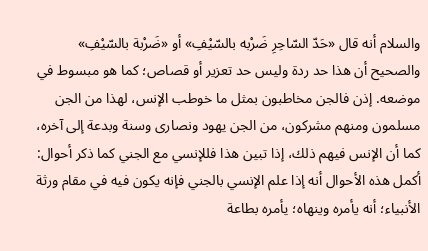والسلام أنه قال «حَدّ السّاحِرِ ضَرْبه بالسّيْفِ» أو «ضَرْبة بالسّيْفِ» والصحيح أن هذا حد ردة وليس حد تعزير أو قصاص؛ كما هو مبسوط في موضعه. إذن فالجن مخاطبون بمثل ما خوطب الإنس، لهذا من الجن مسلمون ومنهم مشركون، من الجن يهود ونصارى وسنة وبدعة إلى آخره، كما أن الإنس فيهم ذلك، إذا تبين هذا فللإنسي مع الجني كما ذكر أحوال: أكمل هذه الأحوال أنه إذا علم الإنسي بالجني فإنه يكون فيه في مقام ورثة الأنبياء؛ أنه يأمره وينهاه؛ يأمره بطاعة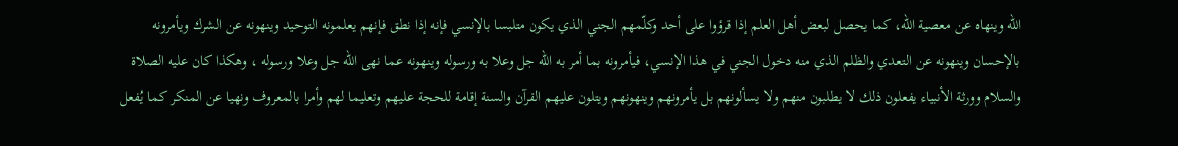الله وينهاه عن معصية الله، كما يحصل لبعض أهل العلم إذا قرؤوا على أحد وكلّمهم الجني الذي يكون متلبسا بالإنسي فإنه إذا نطق فإنهم يعلمونه التوحيد وينهونه عن الشرك ويأمرونه بالإحسان وينهونه عن التعدي والظلم الذي منه دخول الجني في هذا الإنسي، فيأمرونه بما أمر به الله جل وعلا به ورسوله وينهونه عما نهى الله جل وعلا ورسوله ، وهكذا كان عليه الصلاة والسلام وورثة الأنبياء يفعلون ذلك لا يطلبون منهم ولا يسألونهم بل يأمرونهم وينهونهم ويتلون عليهم القرآن والسنة إقامة للحجة عليهم وتعليما لهم وأمرا بالمعروف ونهيا عن المنكر كما يُفعل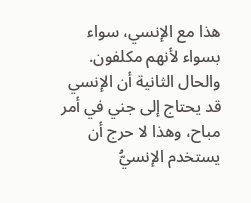هذا مع الإنسي، سواء بسواء لأنهم مكلفون. والحال الثانية أن الإنسي قد يحتاج إلى جني في أمر مباح، وهذا لا حرج أن يستخدم الإنسيُّ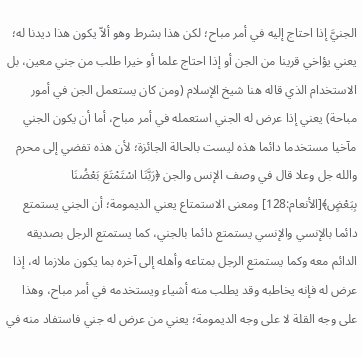الجنيَّ إذا احتاج إليه في أمر مباح؛ لكن هذا بشرط وهو ألاّ يكون هذا ديدنا له؛ يعني يؤاخي قرينا من الجن أو إذا احتاج علما أو خيرا طلب من جني معين، بل الاستخدام الذي قاله هنا شيخ الإسلام (ومن كان يستعمل الجن في أمور مباحة) يعني إذا عرض له الجني استعمله في أمر مباح، أما أن يكون الجني مآخيا مستخدما دائما هذه ليست بالحالة الجائزة؛ لأن هذه تفضي إلى محرم والله جل وعلا قال في وصف الإنس والجن ﴿رَبَّنَا اسْتَمْتَعَ بَعْضُنَا بِبَعْضٍ﴾[الأنعام:128] ومعنى الاستمتاع يعني الديمومة؛ أن الجني يستمتع دائما بالإنسي والإنسي يستمتع دائما بالجني، كما يستمتع الرجل بصديقه الدائم معه وكما يستمتع الرجل بمتاعه وأهله إلى آخره بما يكون ملازما له، إذا عرض له فإنه يخاطبه وقد يطلب منه أشياء ويستخدمه في أمر مباح، وهذا على وجه القلة لا على وجه الديمومة؛ يعني من عرض له جني فاستفاد منه في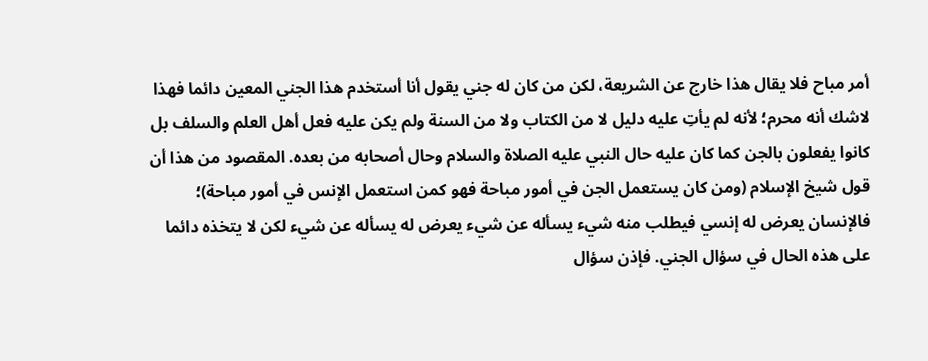أمر مباح فلا يقال هذا خارج عن الشريعة، لكن من كان له جني يقول أنا أستخدم هذا الجني المعين دائما فهذا لاشك أنه محرم؛ لأنه لم يأتِ عليه دليل لا من الكتاب ولا من السنة ولم يكن عليه فعل أهل العلم والسلف بل كانوا يفعلون بالجن كما كان عليه حال النبي عليه الصلاة والسلام وحال أصحابه من بعده. المقصود من هذا أن قول شيخ الإسلام (ومن كان يستعمل الجن في أمور مباحة فهو كمن استعمل الإنس في أمور مباحة)؛ فالإنسان يعرض له إنسي فيطلب منه شيء يسأله عن شيء يعرض له يسأله عن شيء لكن لا يتخذه دائما على هذه الحال في سؤال الجني. فإذن سؤال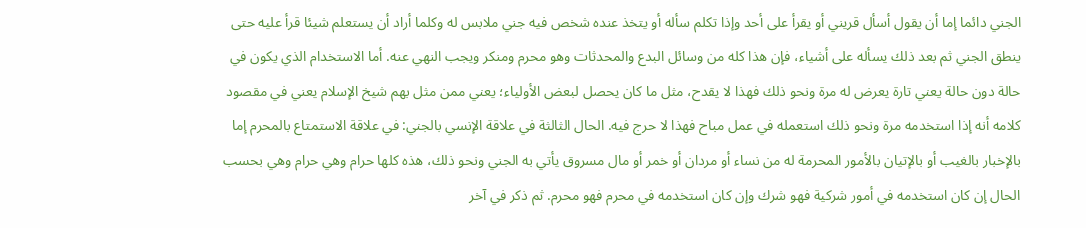الجني دائما إما أن يقول أسأل قريني أو يقرأ على أحد وإذا تكلم سأله أو يتخذ عنده شخص فيه جني ملابس له وكلما أراد أن يستعلم شيئا قرأ عليه حتى ينطق الجني ثم بعد ذلك يسأله على أشياء، فإن هذا كله من وسائل البدع والمحدثات وهو محرم ومنكر ويجب النهي عنه. أما الاستخدام الذي يكون في حالة دون حالة يعني تارة يعرض له مرة ونحو ذلك فهذا لا يقدح، مثل ما كان يحصل لبعض الأولياء؛ يعني ممن مثل بهم شيخ الإسلام يعني في مقصود كلامه أنه إذا استخدمه مرة ونحو ذلك استعمله في عمل مباح فهذا لا حرج فيه. الحال الثالثة في علاقة الإنسي بالجني: في علاقة الاستمتاع بالمحرم إما بالإخبار بالغيب أو بالإتيان بالأمور المحرمة له من نساء أو مردان أو خمر أو مال مسروق يأتي به الجني ونحو ذلك، هذه كلها حرام وهي حرام وهي بحسب الحال إن كان استخدمه في أمور شركية فهو شرك وإن كان استخدمه في محرم فهو محرم. ثم ذكر في آخر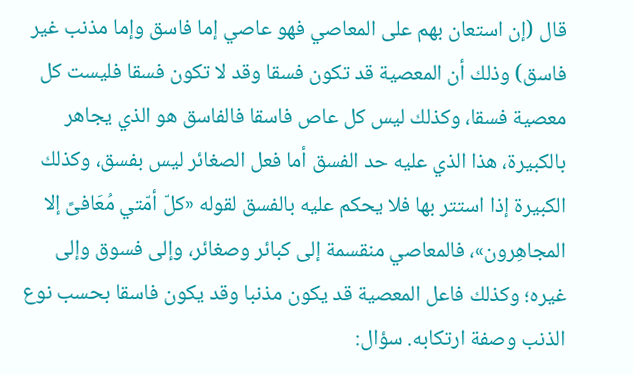قال (إن استعان بهم على المعاصي فهو عاصي إما فاسق وإما مذنب غير فاسق) وذلك أن المعصية قد تكون فسقا وقد لا تكون فسقا فليست كل معصية فسقا، وكذلك ليس كل عاص فاسقا فالفاسق هو الذي يجاهر بالكبيرة، هذا الذي عليه حد الفسق أما فعل الصغائر ليس بفسق، وكذلك الكبيرة إذا استتر بها فلا يحكم عليه بالفسق لقوله «كلّ أمّتي مُعَافىً إلا المجاهِرون»، فالمعاصي منقسمة إلى كبائر وصغائر، وإلى فسوق وإلى غيره؛ وكذلك فاعل المعصية قد يكون مذنبا وقد يكون فاسقا بحسب نوع الذنب وصفة ارتكابه. سؤال: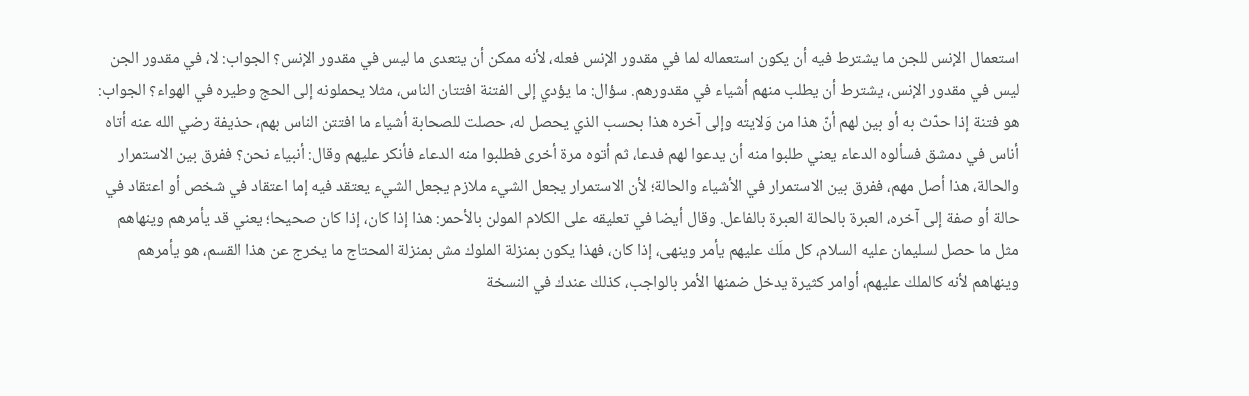استعمال الإنس للجن ما يشترط فيه أن يكون استعماله لما في مقدور الإنس فعله، لأنه ممكن أن يتعدى ما ليس في مقدور الإنس؟ الجواب: لا، في مقدور الجن ليس في مقدور الإنس، يشترط أن يطلب منهم أشياء في مقدورهم. سؤال: ما يؤدي إلى الفتنة افتتان الناس، مثلا يحملونه إلى الحج وطيره في الهواء؟ الجواب: هو فتنة إذا حدّث به أو بين لهم أنّ هذا من وَلايته وإلى آخره هذا بحسب الذي يحصل له، حصلت للصحابة أشياء ما افتتن الناس بهم، حذيفة رضي الله عنه أتاه أناس في دمشق فسألوه الدعاء يعني طلبوا منه أن يدعوا لهم فدعا، ثم أتوه مرة أخرى فطلبوا منه الدعاء فأنكر عليهم وقال: أنبياء نحن؟ ففرق بين الاستمرار والحالة، هذا أصل مهم، ففرق بين الاستمرار في الأشياء والحالة؛ لأن الاستمرار يجعل الشيء ملازم يجعل الشيء يعتقد فيه إما اعتقاد في شخص أو اعتقاد في حالة أو صفة إلى آخره، العبرة بالحالة العبرة بالفاعل. وقال أيضا في تعليقه على الكلام المولن بالأحمر: هذا إذا كان، إذا كان صحيحا؛ يعني قد يأمرهم وينهاهم مثل ما حصل لسليمان عليه السلام، كل ملَك عليهم يأمر وينهى، إذا كان، فهذا يكون بمنزلة الملوك مش بمنزلة المحتاج ما يخرج عن هذا القسم، هو يأمرهم وينهاهم لأنه كالملك عليهم، أوامر كثيرة يدخل ضمنها الأمر بالواجب، كذلك عندك في النسخة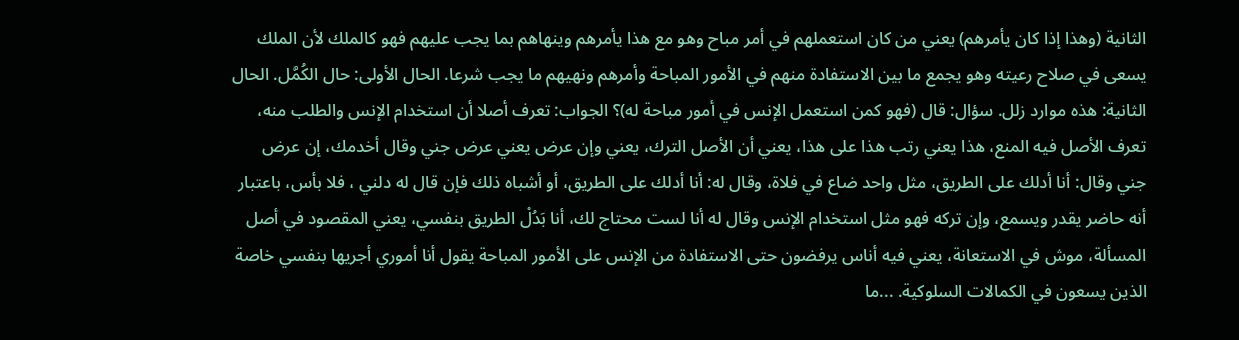الثانية (وهذا إذا كان يأمرهم) يعني من كان استعملهم في أمر مباح وهو مع هذا يأمرهم وينهاهم بما يجب عليهم فهو كالملك لأن الملك يسعى في صلاح رعيته وهو يجمع ما بين الاستفادة منهم في الأمور المباحة وأمرهم ونهيهم ما يجب شرعا. الحال الأولى: حال الكُمَّل. الحال الثانية: هذه موارد زلل. سؤال: قال (فهو كمن استعمل الإنس في أمور مباحة له)؟ الجواب: تعرف أصلا أن استخدام الإنس والطلب منه، تعرف الأصل فيه المنع، هذا يعني رتب هذا على هذا، يعني أن الأصل الترك، يعني وإن عرض يعني عرض جني وقال أخدمك، إن عرض جني وقال: أنا أدلك على الطريق، مثل واحد ضاع في فلاة، وقال له: أنا أدلك على الطريق، أو أشباه ذلك فإن قال له دلني ، فلا بأس، باعتبار أنه حاضر يقدر ويسمع، وإن تركه فهو مثل استخدام الإنس وقال له أنا لست محتاج لك، أنا بَدُلْ الطريق بنفسي، يعني المقصود في أصل المسألة، موش في الاستعانة، يعني فيه أناس يرفضون حتى الاستفادة من الإنس على الأمور المباحة يقول أنا أموري أجريها بنفسي خاصة الذين يسعون في الكمالات السلوكية. ...ما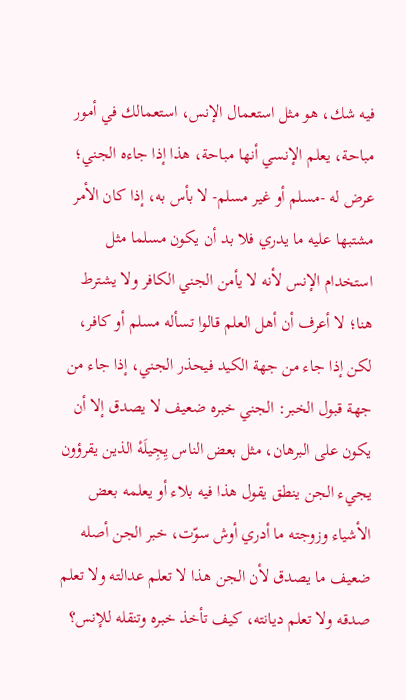فيه شك، هو مثل استعمال الإنس، استعمالك في أمور مباحة، يعلم الإنسي أنها مباحة، هذا إذا جاءه الجني؛ عرض له -مسلم أو غير مسلم- لا بأس به، إذا كان الأمر مشتبها عليه ما يدري فلا بد أن يكون مسلما مثل استخدام الإنس لأنه لا يأمن الجني الكافر ولا يشترط هنا؛ لا أعرف أن أهل العلم قالوا تسأله مسلم أو كافر، لكن إذا جاء من جهة الكيد فيحذر الجني، إذا جاء من جهة قبول الخبر: الجني خبره ضعيف لا يصدق إلا أن يكون على البرهان، مثل بعض الناس يِجِيلَهْ الذين يقرؤون يجيء الجن ينطق يقول هذا فيه بلاء أو يعلمه بعض الأشياء وزوجته ما أدري أوش سوّت، خبر الجن أصله ضعيف ما يصدق لأن الجن هذا لا تعلم عدالته ولا تعلم صدقه ولا تعلم ديانته، كيف تأخذ خبره وتنقله للإنس؟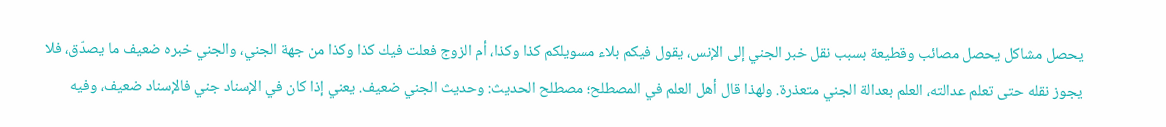يحصل مشاكل يحصل مصائب وقطيعة بسبب نقل خبر الجني إلى الإنس، يقول فيكم بلاء مسويلكم كذا وكذا، أم الزوج فعلت فيك كذا وكذا من جهة الجني، والجني خبره ضعيف ما يصدّق، فلا يجوز نقله حتى تعلم عدالته، العلم بعدالة الجني متعذرة. ولهذا قال أهل العلم في المصطلح؛ مصطلح الحديث: وحديث الجني ضعيف. يعني إذا كان في الإسناد جني فالإسناد ضعيف، وفيه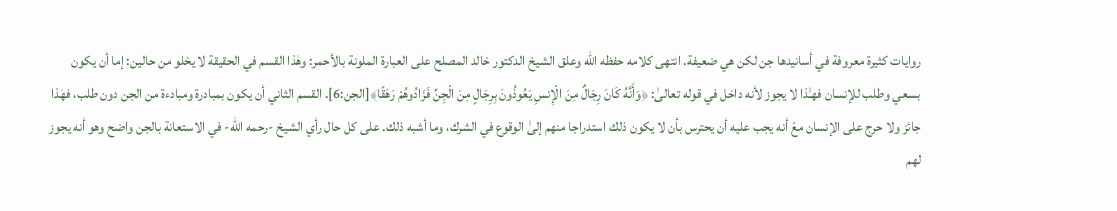روايات كثيرة معروفة في أسانيدها جن لكن هي ضعيفة. انتهى كلامه حفظه الله وعلق الشيخ الدكتور خالد المصلح على العبارة الملونة بالأحمر: وهٰذا القسم في الحقيقة لا يخلو من حالين: إما أن يكون بسعي وطلب للإنسان فهـٰذا لا يجوز لأنه داخل في قوله تعالىٰ: ﴿وَأَنَّهُ كَانَ رِجَالٌ مِنَ الْإِنسِ يَعُوذُونَ بِرِجَالٍ مِنَ الْجِنِّ فَزَادُوهُمْ رَهَقًا﴾[الجن:6]. القسم الثاني أن يكون بمبادرة ومبادءة من الجن دون طلب، فهٰذا جائز ولا حرج على الإنسان معْ أنه يجب عليه أن يحترس بأن لا يكون ذلك استدراجا منهم إلىٰ الوقوع في الشرك، وما أشبه ذلك. على كل حال رأي الشيخ -رحمه الله- في الاستعانة بالجن واضح وهو أنه يجوز لهم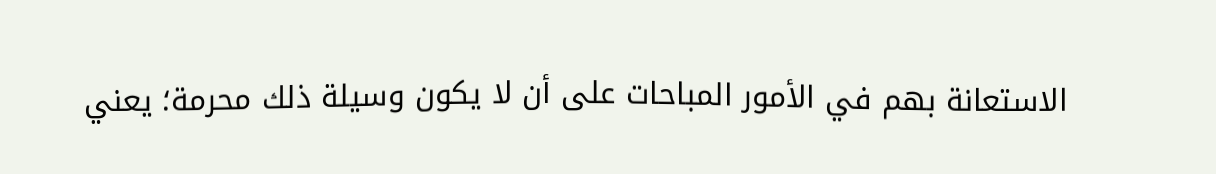الاستعانة بهم في الأمور المباحات على أن لا يكون وسيلة ذلك محرمة؛ يعني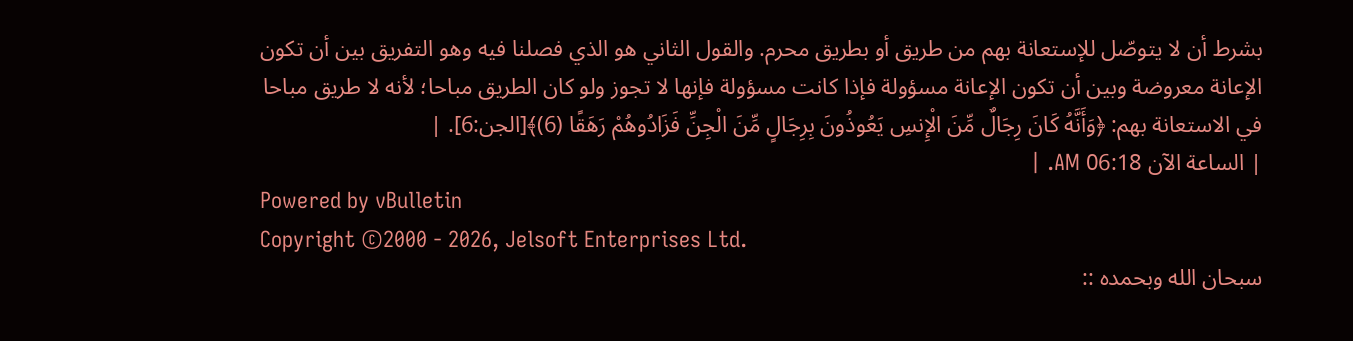بشرط أن لا يتوصّل للإستعانة بهم من طريق أو بطريق محرم. والقول الثاني هو الذي فصلنا فيه وهو التفريق بين أن تكون الإعانة معروضة وبين أن تكون الإعانة مسؤولة فإذا كانت مسؤولة فإنها لا تجوز ولو كان الطريق مباحا؛ لأنه لا طريق مباحا في الاستعانة بهم: ﴿وَأَنَّهُ كَانَ رِجَالٌ مِّنَ الْإِنسِ يَعُوذُونَ بِرِجَالٍ مِّنَ الْجِنِّ فَزَادُوهُمْ رَهَقًا (6)﴾[الجن:6]. |
| الساعة الآن 06:18 AM. |
Powered by vBulletin
Copyright ©2000 - 2026, Jelsoft Enterprises Ltd.
سبحان الله وبحمده ::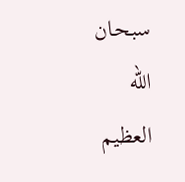سبحـان الله العظيم